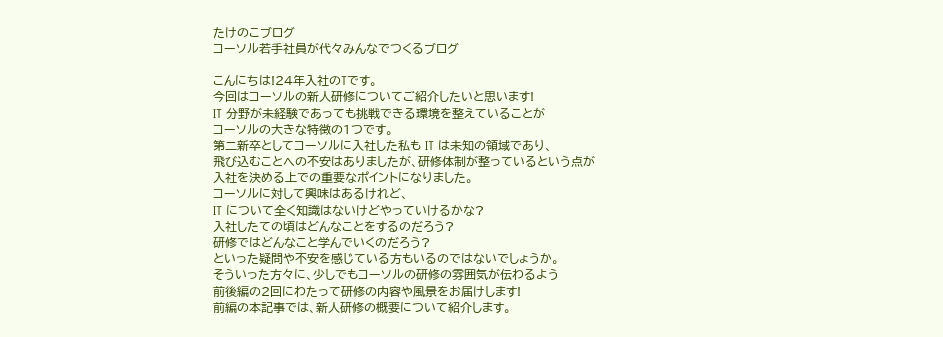たけのこブログ
コーソル若手社員が代々みんなでつくるブログ

こんにちは!24年入社のTです。
今回はコーソルの新人研修についてご紹介したいと思います!
IT 分野が未経験であっても挑戦できる環境を整えていることが
コーソルの大きな特徴の1つです。
第二新卒としてコーソルに入社した私も IT は未知の領域であり、
飛び込むことへの不安はありましたが、研修体制が整っているという点が
入社を決める上での重要なポイントになりました。
コーソルに対して興味はあるけれど、
IT について全く知識はないけどやっていけるかな?
入社したての頃はどんなことをするのだろう?
研修ではどんなこと学んでいくのだろう?
といった疑問や不安を感じている方もいるのではないでしょうか。
そういった方々に、少しでもコーソルの研修の雰囲気が伝わるよう
前後編の2回にわたって研修の内容や風景をお届けします!
前編の本記事では、新人研修の概要について紹介します。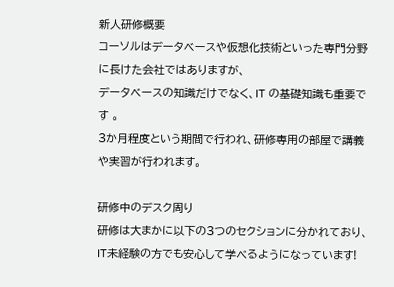新人研修概要
コーソルはデータベースや仮想化技術といった専門分野に長けた会社ではありますが、
データベースの知識だけでなく、IT の基礎知識も重要です 。
3か月程度という期間で行われ、研修専用の部屋で講義や実習が行われます。

研修中のデスク周り
研修は大まかに以下の3つのセクションに分かれており、IT未経験の方でも安心して学べるようになっています!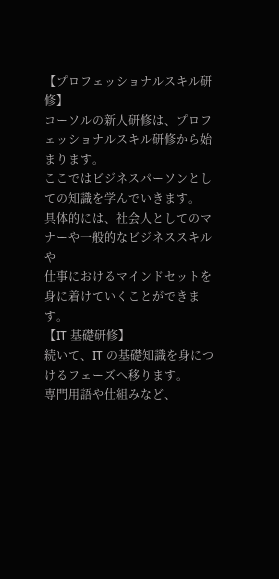【プロフェッショナルスキル研修】
コーソルの新人研修は、プロフェッショナルスキル研修から始まります。
ここではビジネスパーソンとしての知識を学んでいきます。
具体的には、社会人としてのマナーや一般的なビジネススキルや
仕事におけるマインドセットを身に着けていくことができます。
【IT 基礎研修】
続いて、IT の基礎知識を身につけるフェーズへ移ります。
専門用語や仕組みなど、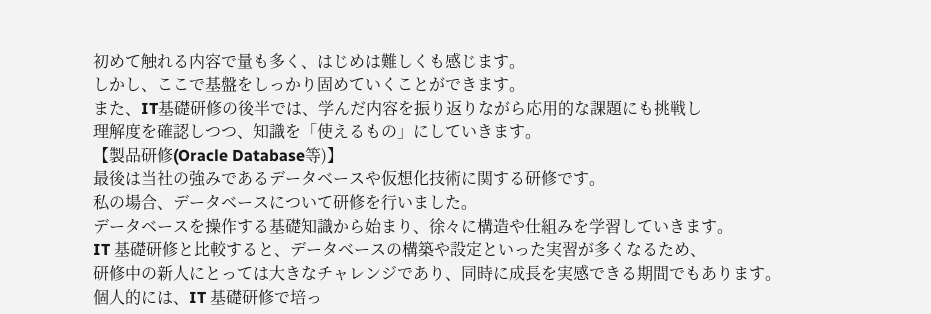初めて触れる内容で量も多く、はじめは難しくも感じます。
しかし、ここで基盤をしっかり固めていくことができます。
また、IT基礎研修の後半では、学んだ内容を振り返りながら応用的な課題にも挑戦し
理解度を確認しつつ、知識を「使えるもの」にしていきます。
【製品研修(Oracle Database等)】
最後は当社の強みであるデータベースや仮想化技術に関する研修です。
私の場合、データベースについて研修を行いました。
データベースを操作する基礎知識から始まり、徐々に構造や仕組みを学習していきます。
IT 基礎研修と比較すると、データベースの構築や設定といった実習が多くなるため、
研修中の新人にとっては大きなチャレンジであり、同時に成長を実感できる期間でもあります。
個人的には、IT 基礎研修で培っ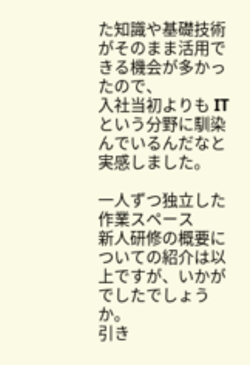た知識や基礎技術がそのまま活用できる機会が多かったので、
入社当初よりも IT という分野に馴染んでいるんだなと実感しました。

一人ずつ独立した作業スペース
新人研修の概要についての紹介は以上ですが、いかがでしたでしょうか。
引き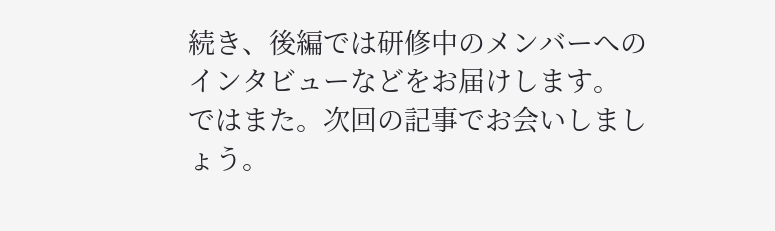続き、後編では研修中のメンバーへのインタビューなどをお届けします。
ではまた。次回の記事でお会いしましょう。